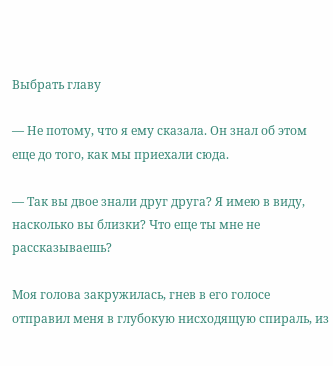Выбрать главу

— Не потому, что я ему сказала. Он знал об этом еще до того, как мы приехали сюда.

— Так вы двое знали друг друга? Я имею в виду, насколько вы близки? Что еще ты мне не рассказываешь?

Моя голова закружилась, гнев в его голосе отправил меня в глубокую нисходящую спираль, из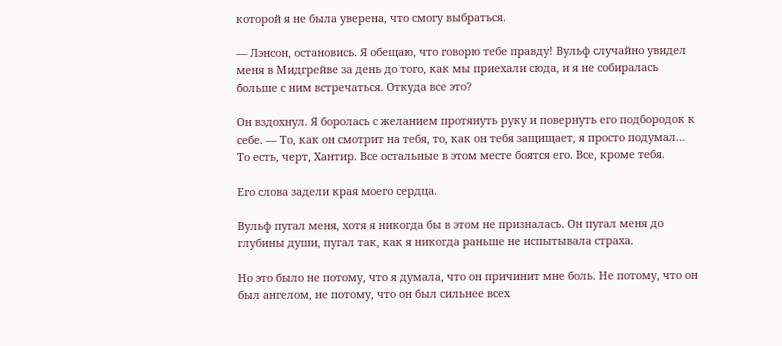которой я не была уверена, что смогу выбраться.

— Лэнсон, остановись. Я обещаю, что говорю тебе правду! Вульф случайно увидел меня в Мидгрейве за день до того, как мы приехали сюда, и я не собиралась больше с ним встречаться. Откуда все это?

Он вздохнул. Я боролась с желанием протянуть руку и повернуть его подбородок к себе. — То, как он смотрит на тебя, то, как он тебя защищает, я просто подумал… То есть, черт, Хантир. Все остальные в этом месте боятся его. Все, кроме тебя.

Его слова задели края моего сердца.

Вульф пугал меня, хотя я никогда бы в этом не призналась. Он пугал меня до глубины души, пугал так, как я никогда раньше не испытывала страха.

Но это было не потому, что я думала, что он причинит мне боль. Не потому, что он был ангелом, не потому, что он был сильнее всех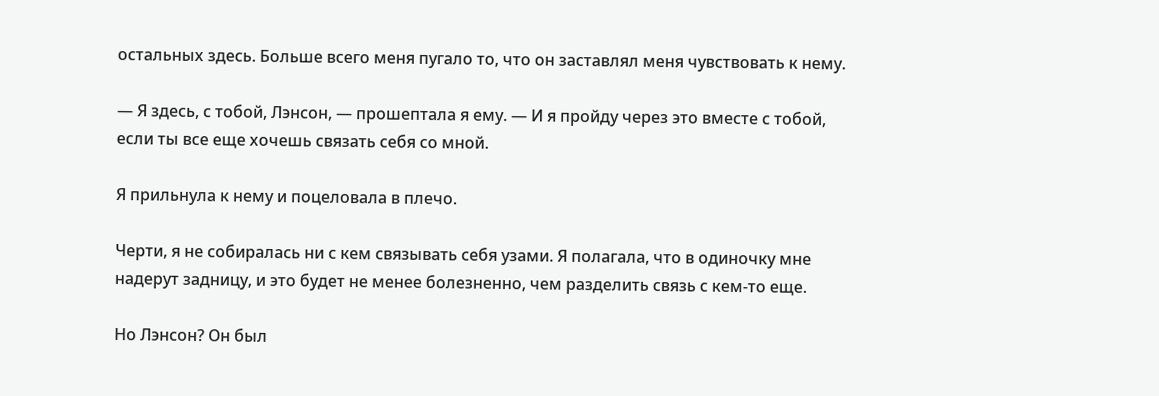остальных здесь. Больше всего меня пугало то, что он заставлял меня чувствовать к нему.

— Я здесь, с тобой, Лэнсон, — прошептала я ему. — И я пройду через это вместе с тобой, если ты все еще хочешь связать себя со мной.

Я прильнула к нему и поцеловала в плечо.

Черти, я не собиралась ни с кем связывать себя узами. Я полагала, что в одиночку мне надерут задницу, и это будет не менее болезненно, чем разделить связь с кем-то еще.

Но Лэнсон? Он был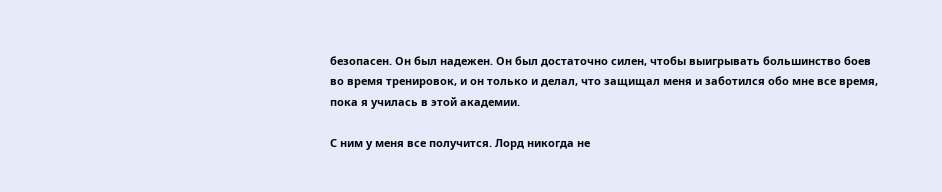безопасен. Он был надежен. Он был достаточно силен, чтобы выигрывать большинство боев во время тренировок, и он только и делал, что защищал меня и заботился обо мне все время, пока я училась в этой академии.

С ним у меня все получится. Лорд никогда не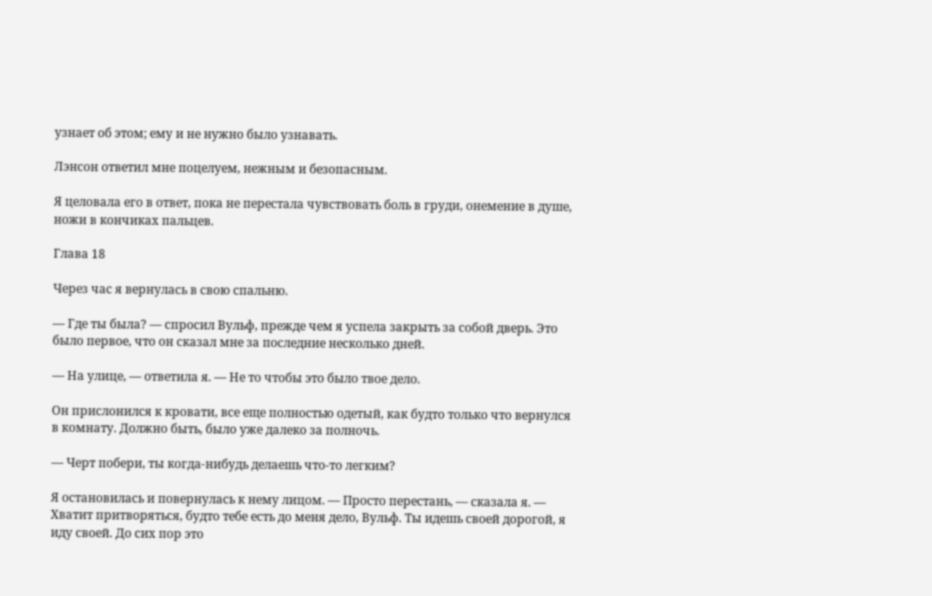узнает об этом; ему и не нужно было узнавать.

Лэнсон ответил мне поцелуем, нежным и безопасным.

Я целовала его в ответ, пока не перестала чувствовать боль в груди, онемение в душе, ножи в кончиках пальцев.

Глава 18

Через час я вернулась в свою спальню.

— Где ты была? — спросил Вульф, прежде чем я успела закрыть за собой дверь. Это было первое, что он сказал мне за последние несколько дней.

— На улице, — ответила я. — Не то чтобы это было твое дело.

Он прислонился к кровати, все еще полностью одетый, как будто только что вернулся в комнату. Должно быть, было уже далеко за полночь.

— Черт побери, ты когда-нибудь делаешь что-то легким?

Я остановилась и повернулась к нему лицом. — Просто перестань, — сказала я. — Хватит притворяться, будто тебе есть до меня дело, Вульф. Ты идешь своей дорогой, я иду своей. До сих пор это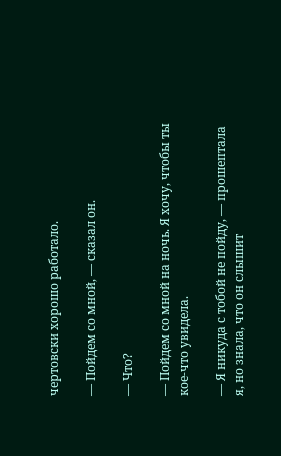чертовски хорошо работало.

— Пойдем со мной, — сказал он.

— Что?

— Пойдем со мной на ночь. Я хочу, чтобы ты кое-что увидела.

— Я никуда с тобой не пойду, — прошептала я, но знала, что он слышит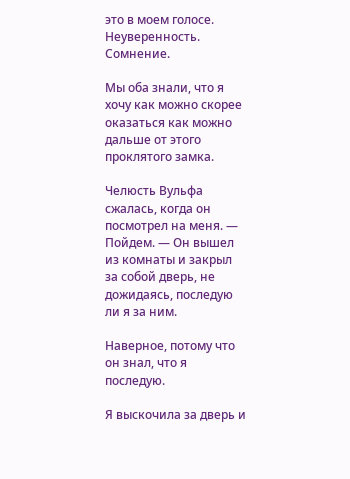это в моем голосе. Неуверенность. Сомнение.

Мы оба знали, что я хочу как можно скорее оказаться как можно дальше от этого проклятого замка.

Челюсть Вульфа сжалась, когда он посмотрел на меня. — Пойдем. — Он вышел из комнаты и закрыл за собой дверь, не дожидаясь, последую ли я за ним.

Наверное, потому что он знал, что я последую.

Я выскочила за дверь и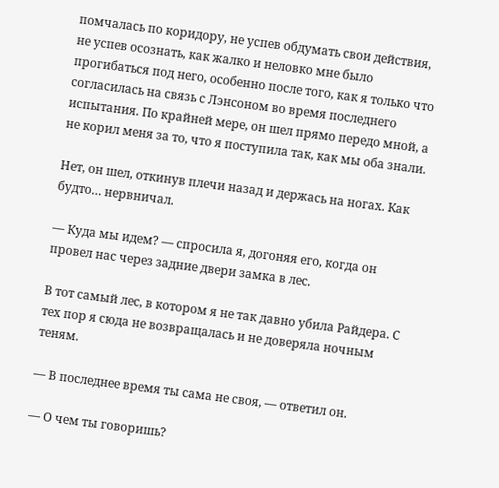помчалась по коридору, не успев обдумать свои действия, не успев осознать, как жалко и неловко мне было прогибаться под него, особенно после того, как я только что согласилась на связь с Лэнсоном во время последнего испытания. По крайней мере, он шел прямо передо мной, а не корил меня за то, что я поступила так, как мы оба знали.

Нет, он шел, откинув плечи назад и держась на ногах. Как будто… нервничал.

— Куда мы идем? — спросила я, догоняя его, когда он провел нас через задние двери замка в лес.

В тот самый лес, в котором я не так давно убила Райдера. С тех пор я сюда не возвращалась и не доверяла ночным теням.

— В последнее время ты сама не своя, — ответил он.

— О чем ты говоришь?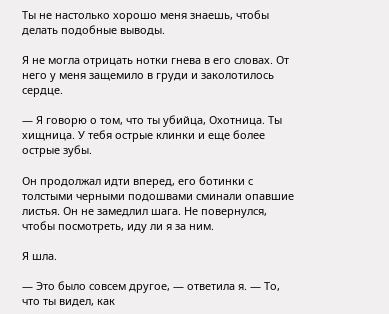Ты не настолько хорошо меня знаешь, чтобы делать подобные выводы.

Я не могла отрицать нотки гнева в его словах. От него у меня защемило в груди и заколотилось сердце.

— Я говорю о том, что ты убийца, Охотница. Ты хищница. У тебя острые клинки и еще более острые зубы.

Он продолжал идти вперед, его ботинки с толстыми черными подошвами сминали опавшие листья. Он не замедлил шага. Не повернулся, чтобы посмотреть, иду ли я за ним.

Я шла.

— Это было совсем другое, — ответила я. — То, что ты видел, как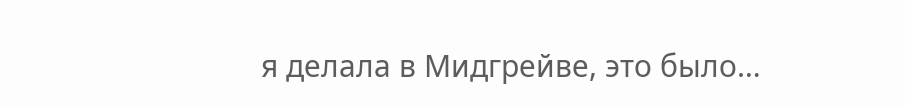я делала в Мидгрейве, это было…